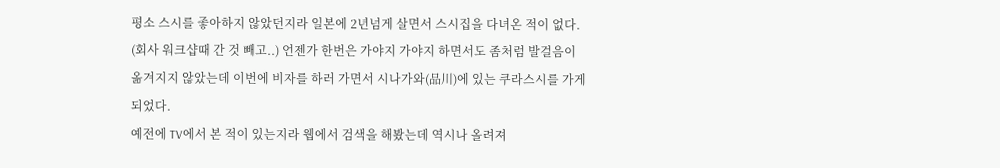평소 스시를 좋아하지 않았던지라 일본에 2년넘게 살면서 스시집을 다녀온 적이 없다. (회사 워크샵때 간 것 빼고..) 언젠가 한번은 가야지 가야지 하면서도 좀처럼 발걸음이 옮겨지지 않았는데 이번에 비자를 하러 가면서 시나가와(品川)에 있는 쿠라스시를 가게 되었다.
예전에 TV에서 본 적이 있는지라 웹에서 검색을 해봤는데 역시나 올려져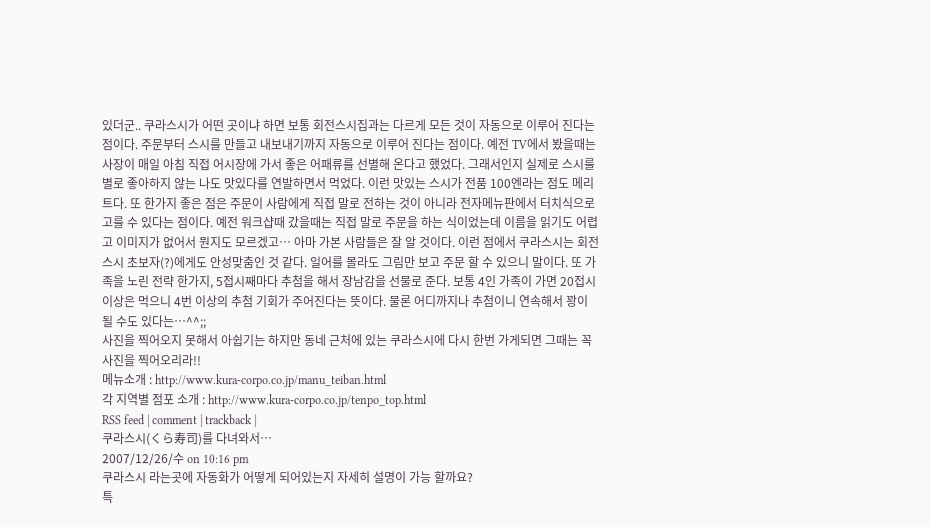있더군.. 쿠라스시가 어떤 곳이냐 하면 보통 회전스시집과는 다르게 모든 것이 자동으로 이루어 진다는 점이다. 주문부터 스시를 만들고 내보내기까지 자동으로 이루어 진다는 점이다. 예전 TV에서 봤을때는 사장이 매일 아침 직접 어시장에 가서 좋은 어패류를 선별해 온다고 했었다. 그래서인지 실제로 스시를 별로 좋아하지 않는 나도 맛있다를 연발하면서 먹었다. 이런 맛있는 스시가 전품 100엔라는 점도 메리트다. 또 한가지 좋은 점은 주문이 사람에게 직접 말로 전하는 것이 아니라 전자메뉴판에서 터치식으로 고를 수 있다는 점이다. 예전 워크샵때 갔을때는 직접 말로 주문을 하는 식이었는데 이름을 읽기도 어렵고 이미지가 없어서 뭔지도 모르겠고… 아마 가본 사람들은 잘 알 것이다. 이런 점에서 쿠라스시는 회전스시 초보자(?)에게도 안성맞춤인 것 같다. 일어를 몰라도 그림만 보고 주문 할 수 있으니 말이다. 또 가족을 노린 전략 한가지, 5접시째마다 추첨을 해서 장남감을 선물로 준다. 보통 4인 가족이 가면 20접시 이상은 먹으니 4번 이상의 추첨 기회가 주어진다는 뜻이다. 물론 어디까지나 추첨이니 연속해서 꽝이 될 수도 있다는…^^;;
사진을 찍어오지 못해서 아쉽기는 하지만 동네 근처에 있는 쿠라스시에 다시 한번 가게되면 그때는 꼭 사진을 찍어오리라!!
메뉴소개 : http://www.kura-corpo.co.jp/manu_teiban.html
각 지역별 점포 소개 : http://www.kura-corpo.co.jp/tenpo_top.html
RSS feed | comment | trackback |
쿠라스시(くら寿司)를 다녀와서…
2007/12/26/수 on 10:16 pm
쿠라스시 라는곳에 자동화가 어떻게 되어있는지 자세히 설명이 가능 할까요?
특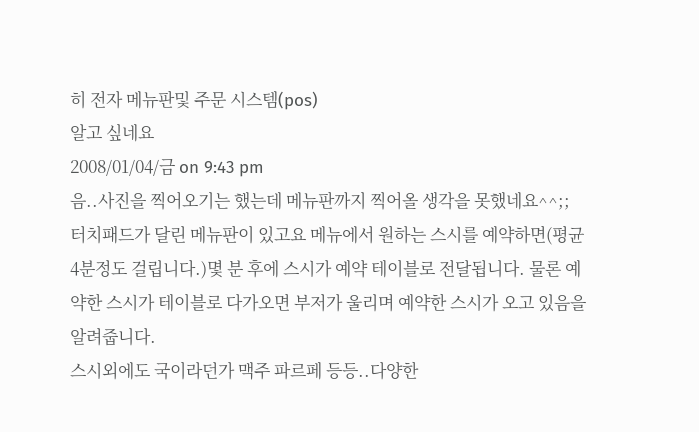히 전자 메뉴판및 주문 시스템(pos)
알고 싶네요
2008/01/04/금 on 9:43 pm
음..사진을 찍어오기는 했는데 메뉴판까지 찍어올 생각을 못했네요^^;;
터치패드가 달린 메뉴판이 있고요 메뉴에서 원하는 스시를 예약하면(평균 4분정도 걸립니다.)몇 분 후에 스시가 예약 테이블로 전달됩니다. 물론 예약한 스시가 테이블로 다가오면 부저가 울리며 예약한 스시가 오고 있음을 알려줍니다.
스시외에도 국이라던가 맥주 파르페 등등..다양한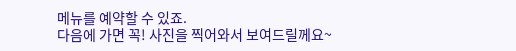메뉴를 예약할 수 있죠.
다음에 가면 꼭! 사진을 찍어와서 보여드릴께요~